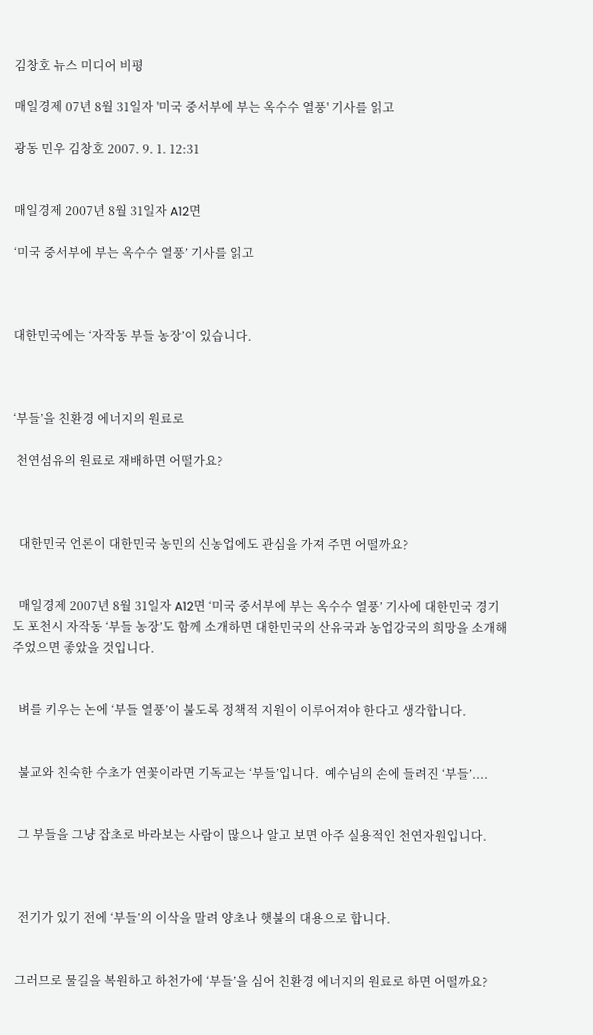김창호 뉴스 미디어 비평

매일경제 07년 8월 31일자 '미국 중서부에 부는 옥수수 열풍' 기사를 읽고

광동 민우 김창호 2007. 9. 1. 12:31


매일경제 2007년 8월 31일자 A12면

‘미국 중서부에 부는 옥수수 열풍’ 기사를 읽고



대한민국에는 ‘자작동 부들 농장’이 있습니다.



‘부들’을 친환경 에너지의 원료로

 천연섬유의 원료로 재배하면 어떨가요?



  대한민국 언론이 대한민국 농민의 신농업에도 관심을 가져 주면 어떨까요?


  매일경제 2007년 8월 31일자 A12면 ‘미국 중서부에 부는 옥수수 열풍’ 기사에 대한민국 경기도 포천시 자작동 ‘부들 농장’도 함께 소개하면 대한민국의 산유국과 농업강국의 희망을 소개해 주었으면 좋았을 것입니다.


  벼를 키우는 논에 ‘부들 열풍’이 불도록 정책적 지원이 이루어져야 한다고 생각합니다.


  불교와 친숙한 수초가 연꽃이라면 기독교는 ‘부들’입니다.  예수님의 손에 들려진 ‘부들’....


  그 부들을 그냥 잡초로 바라보는 사람이 많으나 알고 보면 아주 실용적인 천연자원입니다.



  전기가 있기 전에 ‘부들’의 이삭을 말려 양초나 햇불의 대용으로 합니다.


 그러므로 물길을 복원하고 하천가에 ‘부들’을 심어 친환경 에너지의 원료로 하면 어떨까요?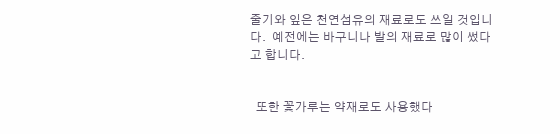줄기와 잎은 천연섬유의 재료로도 쓰일 것입니다.  예전에는 바구니나 발의 재료로 많이 썼다고 합니다.


  또한 꽃가루는 약재로도 사용했다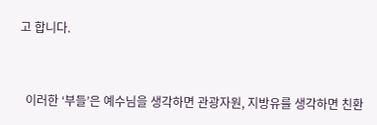고 합니다.


  이러한 ‘부들’은 예수님을 생각하면 관광자원, 지방유를 생각하면 친환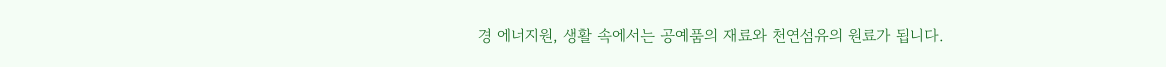경 에너지원, 생활 속에서는 공예품의 재료와 천연섬유의 원료가 됩니다.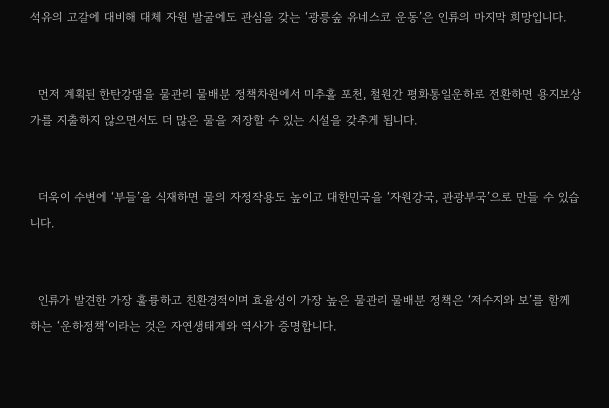석유의 고갈에 대비해 대체 자원 발굴에도 관심을 갖는 ‘광릉숲 유네스코 운동’은 인류의 마지막 희망입니다.


  먼저 계획된 한탄강댐을 물관리 물배분 정책차원에서 미추홀 포천, 철원간 평화통일운하로 전환하면 용지보상가를 지출하지 않으면서도 더 많은 물을 저장할 수 있는 시설을 갖추게 됩니다.


  더욱이 수변에 ‘부들’을 식재하면 물의 자정작용도 높이고 대한민국을 ‘자원강국, 관광부국’으로 만들 수 있습니다.


  인류가 발견한 가장 훌륭하고 친환경적이며 효율성이 가장 높은 물관리 물배분 정책은 ‘저수지와 보’를 함께 하는 ‘운하정책’이라는 것은 자연생태계와 역사가 증명합니다.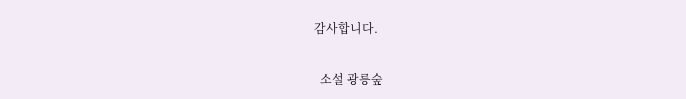감사합니다.


  소설 광릉숲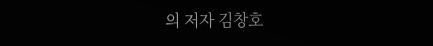의 저자 김창호